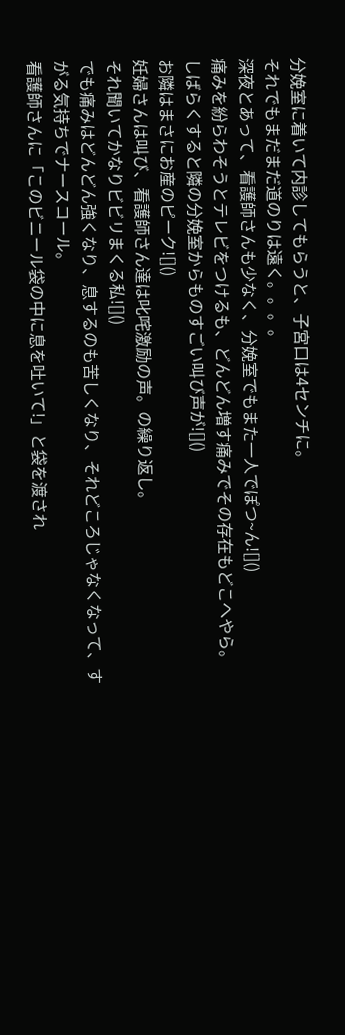分娩室に着いて内診してもらうと、子宮口は4センチに。
それでもまだまだ道のりは遠く。。。。
深夜とあって、看護師さんも少なく、分娩室でもまた一人でぽつ~ん![]()
痛みを紛らわそうとテレビをつけるも、どんどん増す痛みでその存在もどこへやら。
しばらくすると隣の分娩室からものすごい叫び声が![]()
お隣はまさにお産のピーク![]()
妊婦さんは叫び、看護師さん達は叱咤激励の声。の繰り返し。
それ聞いてかなりビビリまくる私![]()
でも痛みはどんどん強くなり、息するのも苦しくなり、それどころじゃなくなって、すがる気持ちでナースコール。
看護師さんに「このビニール袋の中に息を吐いて!」と袋を渡され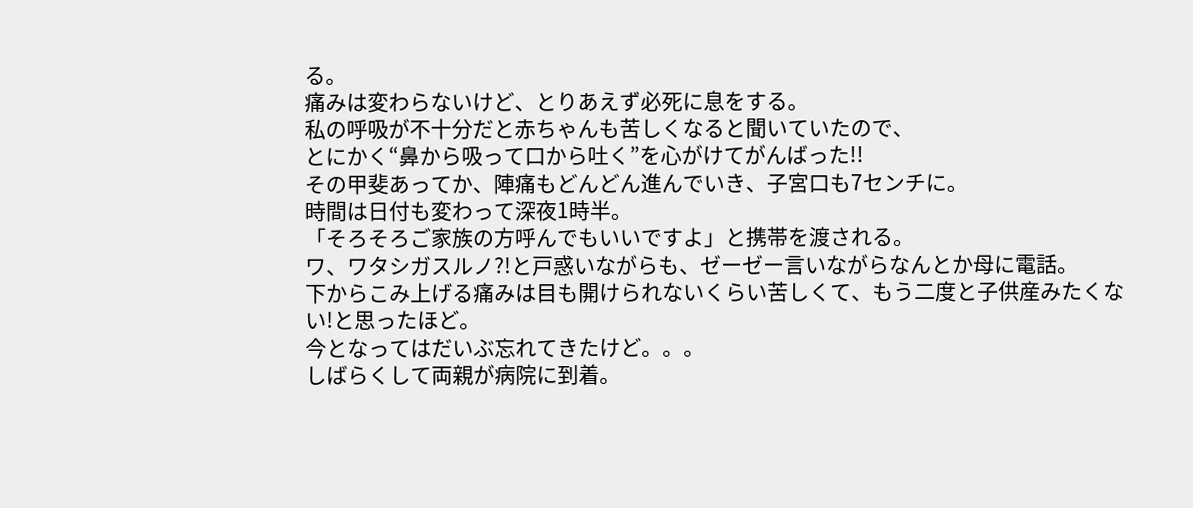る。
痛みは変わらないけど、とりあえず必死に息をする。
私の呼吸が不十分だと赤ちゃんも苦しくなると聞いていたので、
とにかく“鼻から吸って口から吐く”を心がけてがんばった!!
その甲斐あってか、陣痛もどんどん進んでいき、子宮口も7センチに。
時間は日付も変わって深夜1時半。
「そろそろご家族の方呼んでもいいですよ」と携帯を渡される。
ワ、ワタシガスルノ?!と戸惑いながらも、ゼーゼー言いながらなんとか母に電話。
下からこみ上げる痛みは目も開けられないくらい苦しくて、もう二度と子供産みたくない!と思ったほど。
今となってはだいぶ忘れてきたけど。。。
しばらくして両親が病院に到着。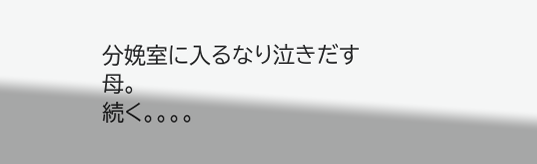分娩室に入るなり泣きだす母。
続く。。。。